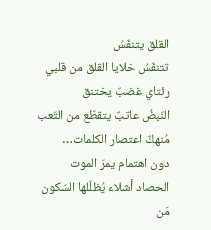القلق يتنفّسُ
تتنفّسُ خلايا القلق من قلبي
رئتاي غضبٌ يختنق
النّبضُ عاتبٌ يتقطّع من التّعب
مُنهكٌ اعتصار الكلمات…
دون اهتمام يمرّ الموت
الحصاد أشلاء يُظلّلها السّكون
مَن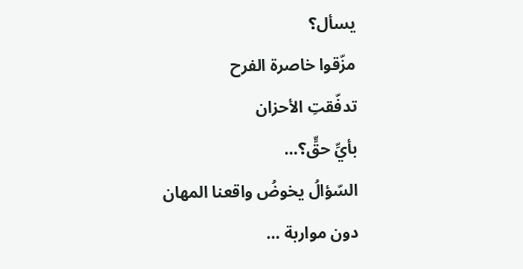يسأل؟
مزّقوا خاصرة الفرح
تدفّقتِ الأحزان
بأيِّ حقٍّ؟…
السّؤالُ يخوضُ واقعنا المهان
دون مواربة …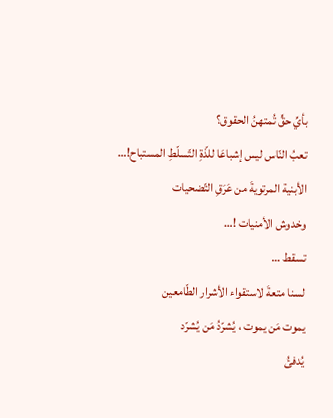بأيِّ حقٍّ تُمتهنُ الحقوق؟
تعبُ النّاس ليس إشباعَا للذّةِ التّسلّطِ المستباح!…
الأبنية المرتويةَ من عَرَقِ التّضحيات
وخدوش الأمنيات !…
تسقط …
لسنا متعةَ لاستقواء الأشرار الطّامعين
يموت مَن يموت ، يُشرّدُ مَن يُشرّد
يُدفئُ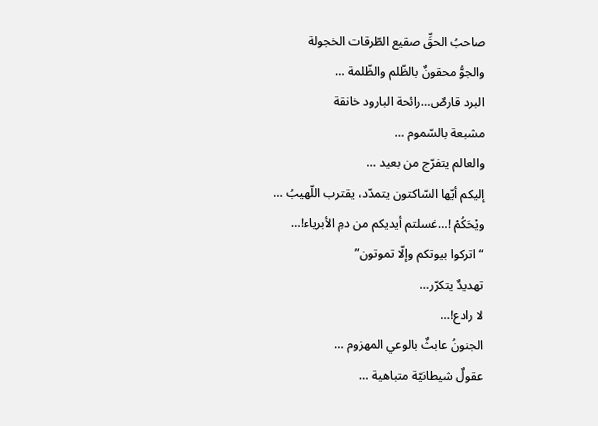صاحبُ الحقِّ صقيع الطّرقات الخجولة
والجوُّ محقونٌ بالظّلم والظّلمة …
البرد قارصٌ…رائحة البارود خانقة
مشبعة بالسّموم …
والعالم يتفرّج من بعيد …
إليكم أيّها السّاكتون يتمدّد، يقترب اللّهيبُ …
ويْحَكُمْ !…غسلتم أيديكم من دمِ الأبرياء!…
“اتركوا بيوتكم وإلّا تموتون”
تهديدٌ يتكرّر…
لا رادع!…
الجنونُ عابثٌ بالوعي المهزوم …
عقولٌ شيطانيّة متباهية …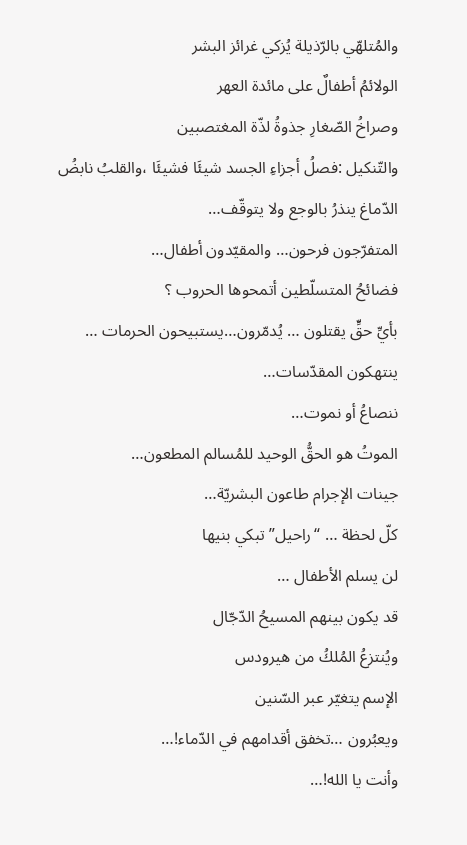والمُتلهّي بالرّذيلة يُزكي غرائز البشر
الولائمُ أطفالٌ على مائدة العهر
وصراخُ الصّغارِ جذوةُ لذّة المغتصبين
والتّنكيل :فصلُ أجزاءِ الجسد شيئَا فشيئَا ،والقلبُ نابضُ
الدّماغ ينذرُ بالوجع ولا يتوقّف…
المتفرّجون فرحون… والمقيّدون أطفال…
فضائحُ المتسلّطين أتمحوها الحروب ؟
بأيِّ حقٍّ يقتلون … يُدمّرون…يستبيحون الحرمات …
ينتهكون المقدّسات…
ننصاعُ أو نموت…
الموتُ هو الحقُّ الوحيد للمُسالم المطعون…
جينات الإجرام طاعون البشريّة…
كلّ لحظة … “راحيل” تبكي بنيها
لن يسلم الأطفال …
قد يكون بينهم المسيحُ الدّجّال
ويُنتزعُ المُلكُ من هيرودس
الإسم يتغيّر عبر السّنين
ويعبُرون …تخفق أقدامهم في الدّماء!…
وأنت يا الله!…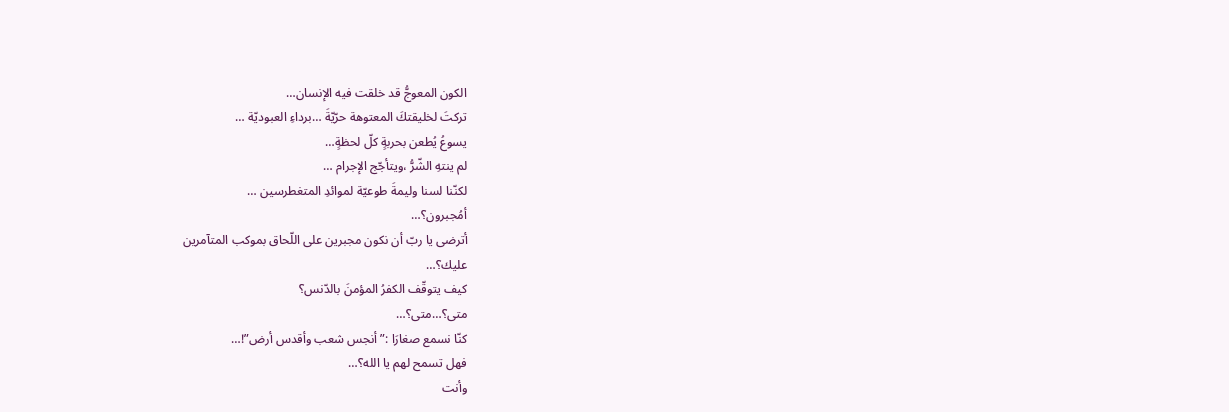الكون المعوجُّ قد خلقت فيه الإنسان…
تركتَ لخليقتكَ المعتوهة حرّيّةَ …برداءِ العبوديّة …
يسوعُ يُطعن بحربةٍ كلّ لحظةٍ…
لم ينتهِ الشّرُّ ،ويتأجّج الإجرام …
لكنّنا لسنا وليمةَ طوعيّة لموائدِ المتغطرسين …
أمُجبرون؟…
أترضى يا ربّ أن نكون مجبرين على اللّحاق بموكب المتآمرين
عليك؟…
كيف يتوقّف الكفرُ المؤمنَ بالدّنس؟
متى؟…متى؟…
كنّا نسمع صغارَا :” أنجس شعب وأقدس أرض”!…
فهل تسمح لهم يا الله؟…
وأنت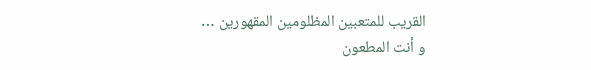القريب للمتعبين المظلومين المقهورين …
و أنت المطعون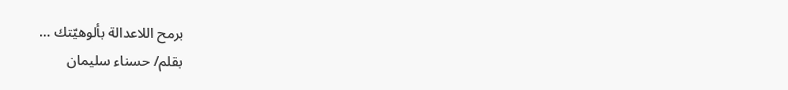برمح اللاعدالة بألوهيّتك …
بقلم/ حسناء سليمان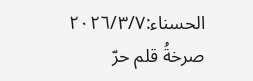الحسناء:٢٠٢٦/٣/٧
صرخةُ قلم حرّ